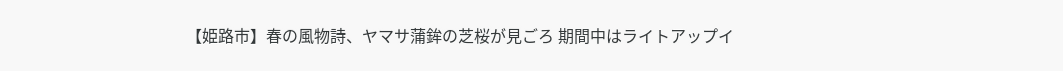【姫路市】春の風物詩、ヤマサ蒲鉾の芝桜が見ごろ 期間中はライトアップイ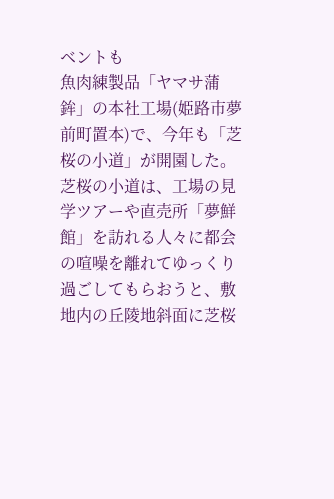ベントも
魚肉練製品「ヤマサ蒲鉾」の本社工場(姫路市夢前町置本)で、今年も「芝桜の小道」が開園した。
芝桜の小道は、工場の見学ツアーや直売所「夢鮮館」を訪れる人々に都会の喧噪を離れてゆっくり過ごしてもらおうと、敷地内の丘陵地斜面に芝桜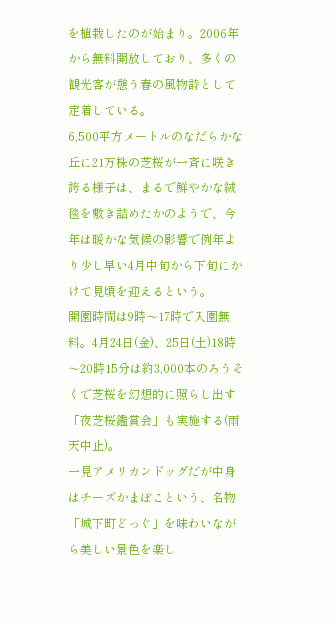を植栽したのが始まり。2006年から無料開放しており、多くの観光客が憩う春の風物詩として定着している。
6,500平方メートルのなだらかな丘に21万株の芝桜が一斉に咲き誇る様子は、まるで鮮やかな絨毯を敷き詰めたかのようで、今年は暖かな気候の影響で例年より少し早い4月中旬から下旬にかけて見頃を迎えるという。
開園時間は9時〜17時で入園無料。4月24日(金)、25日(土)18時〜20時15分は約3,000本のろうそくで芝桜を幻想的に照らし出す「夜芝桜鑑賞会」も実施する(雨天中止)。
一見アメリカンドッグだが中身はチーズかまぼこという、名物「城下町どっぐ」を味わいながら美しい景色を楽し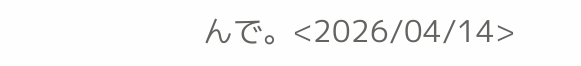んで。<2026/04/14>